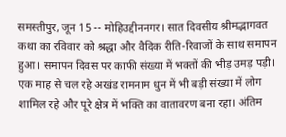समस्तीपुर, जून 15 -- मोहिउद्दीननगर। सात दिवसीय श्रीमद्भागवत कथा का रविवार को श्रद्धा और वैदिक रीति-रिवाजों के साथ समापन हुआ। समापन दिवस पर काफी संख्या में भक्तों की भीड़ उमड़ पड़ी। एक माह से चल रहे अखंड रामनाम धुन में भी बड़ी संख्या में लोग शामिल रहे और पूरे क्षेत्र में भक्ति का वातावरण बना रहा। अंतिम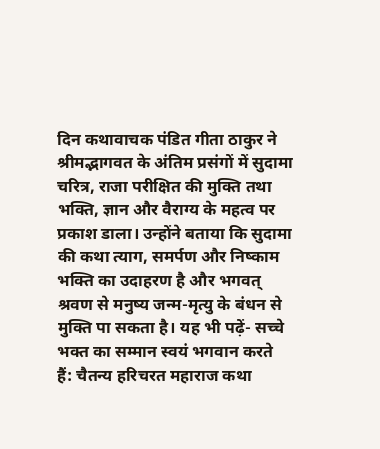दिन कथावाचक पंडित गीता ठाकुर ने श्रीमद्भागवत के अंतिम प्रसंगों में सुदामा चरित्र, राजा परीक्षित की मुक्ति तथा भक्ति, ज्ञान और वैराग्य के महत्व पर प्रकाश डाला। उन्होंने बताया कि सुदामा की कथा त्याग, समर्पण और निष्काम भक्ति का उदाहरण है और भगवत् श्रवण से मनुष्य जन्म-मृत्यु के बंधन से मुक्ति पा सकता है। यह भी पढ़ें- सच्चे भक्त का सम्मान स्वयं भगवान करते हैं: चैतन्य हरिचरत महाराज कथा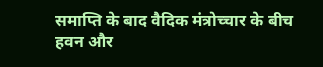समाप्ति के बाद वैदिक मंत्रोच्चार के बीच हवन और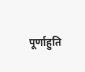पूर्णाहुति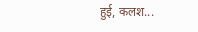हुई, कलश...